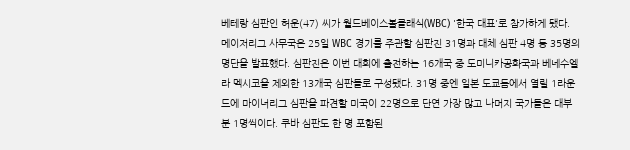베테랑 심판인 허운(47) 씨가 월드베이스볼클래식(WBC) '한국 대표'로 참가하게 됐다. 메이저리그 사무국은 25일 WBC 경기를 주관할 심판진 31명과 대체 심판 4명 등 35명의 명단을 발표했다. 심판진은 이번 대회에 출전하는 16개국 중 도미니카공화국과 베네수엘라 멕시코을 제외한 13개국 심판들로 구성됐다. 31명 중엔 일본 도쿄돔에서 열릴 1라운드에 마이너리그 심판을 파견할 미국이 22명으로 단연 가장 많고 나머지 국가들은 대부분 1명씩이다. 쿠바 심판도 한 명 포함된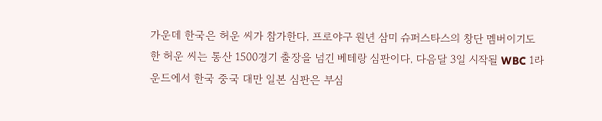가운데 한국은 허운 씨가 참가한다. 프로야구 원년 삼미 슈퍼스타스의 창단 멤버이기도 한 허운 씨는 통산 1500경기 출장을 넘긴 베테랑 심판이다. 다음달 3일 시작될 WBC 1라운드에서 한국 중국 대만 일본 심판은 부심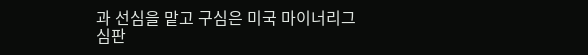과 선심을 맡고 구심은 미국 마이너리그 심판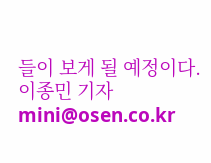들이 보게 될 예정이다. 이종민 기자 mini@osen.co.kr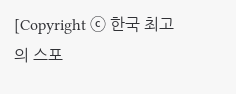[Copyright ⓒ 한국 최고의 스포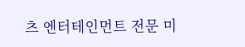츠 엔터테인먼트 전문 미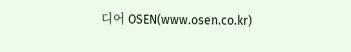디어 OSEN(www.osen.co.kr)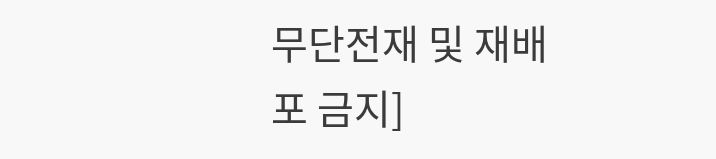무단전재 및 재배포 금지]